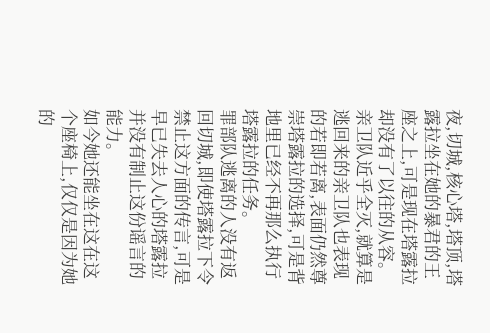夜,切城,核心塔,塔顶,塔露拉坐在她的暴君的王座之上,可是现在塔露拉却没有了以往的从容。
亲卫队近乎全灭,就算是逃回来的亲卫队也表现的若即若离,表面仍然尊崇塔露拉的选择,可是背地里已经不再那么执行塔露拉的任务。
罪部队逃离的人没有返回切城,即使塔露拉下令禁止这方面的传言,可是早已失去人心的塔露拉并没有制止这份谣言的能力。
如今她还能坐在这在这个座椅上,仅仅是因为她的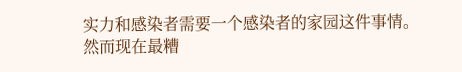实力和感染者需要一个感染者的家园这件事情。
然而现在最糟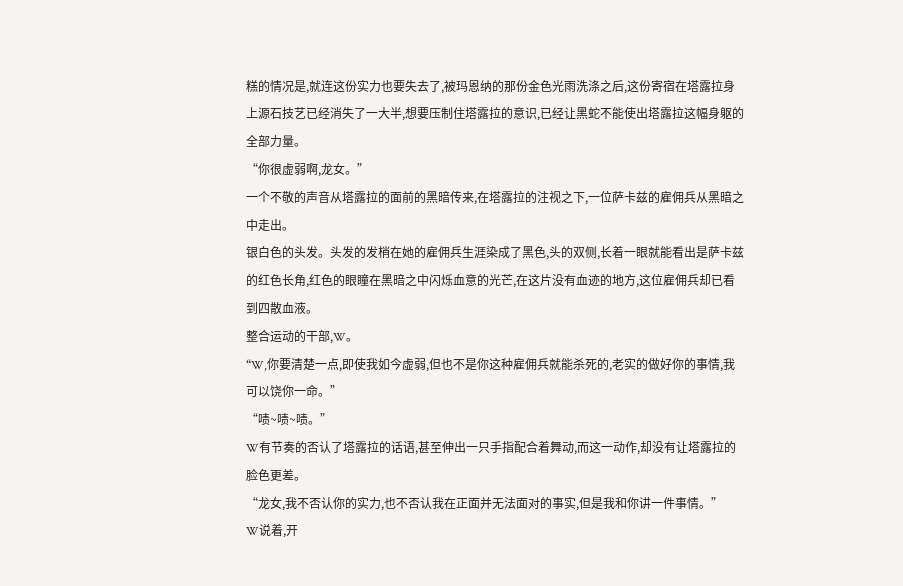糕的情况是,就连这份实力也要失去了,被玛恩纳的那份金色光雨洗涤之后,这份寄宿在塔露拉身上源石技艺已经消失了一大半,想要压制住塔露拉的意识,已经让黑蛇不能使出塔露拉这幅身躯的全部力量。
“你很虚弱啊,龙女。”
一个不敬的声音从塔露拉的面前的黑暗传来,在塔露拉的注视之下,一位萨卡兹的雇佣兵从黑暗之中走出。
银白色的头发。头发的发梢在她的雇佣兵生涯染成了黑色,头的双侧,长着一眼就能看出是萨卡兹的红色长角,红色的眼瞳在黑暗之中闪烁血意的光芒,在这片没有血迹的地方,这位雇佣兵却已看到四散血液。
整合运动的干部,W。
“W,你要清楚一点,即使我如今虚弱,但也不是你这种雇佣兵就能杀死的,老实的做好你的事情,我可以饶你一命。”
“啧~啧~啧。”
W有节奏的否认了塔露拉的话语,甚至伸出一只手指配合着舞动,而这一动作,却没有让塔露拉的脸色更差。
“龙女,我不否认你的实力,也不否认我在正面并无法面对的事实,但是我和你讲一件事情。”
W说着,开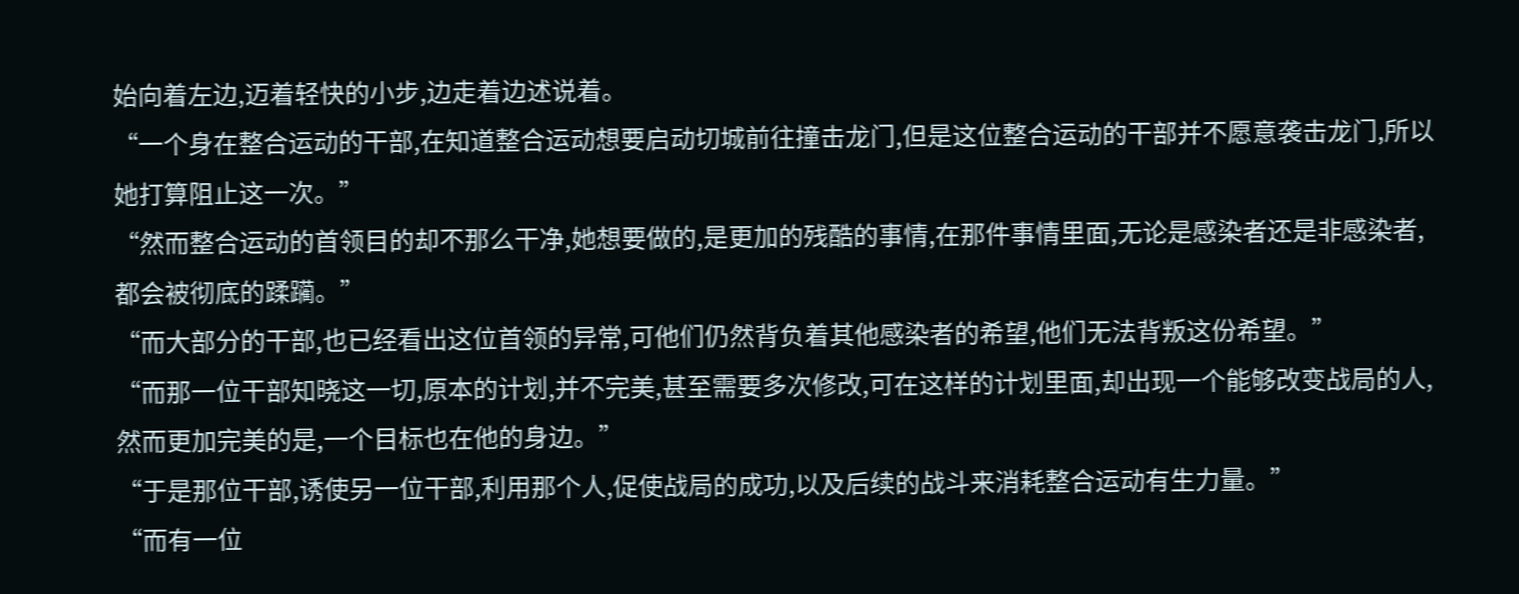始向着左边,迈着轻快的小步,边走着边述说着。
“一个身在整合运动的干部,在知道整合运动想要启动切城前往撞击龙门,但是这位整合运动的干部并不愿意袭击龙门,所以她打算阻止这一次。”
“然而整合运动的首领目的却不那么干净,她想要做的,是更加的残酷的事情,在那件事情里面,无论是感染者还是非感染者,都会被彻底的蹂躏。”
“而大部分的干部,也已经看出这位首领的异常,可他们仍然背负着其他感染者的希望,他们无法背叛这份希望。”
“而那一位干部知晓这一切,原本的计划,并不完美,甚至需要多次修改,可在这样的计划里面,却出现一个能够改变战局的人,然而更加完美的是,一个目标也在他的身边。”
“于是那位干部,诱使另一位干部,利用那个人,促使战局的成功,以及后续的战斗来消耗整合运动有生力量。”
“而有一位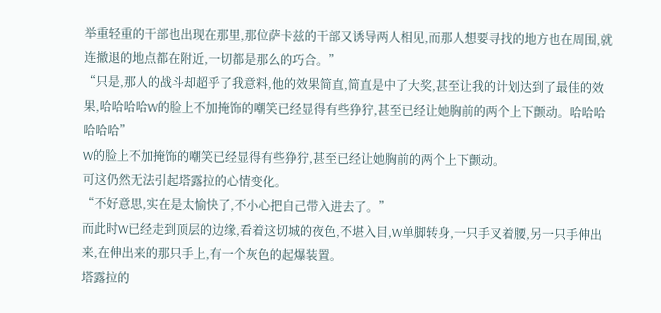举重轻重的干部也出现在那里,那位萨卡兹的干部又诱导两人相见,而那人想要寻找的地方也在周围,就连撤退的地点都在附近,一切都是那么的巧合。”
“只是,那人的战斗却超乎了我意料,他的效果简直,简直是中了大奖,甚至让我的计划达到了最佳的效果,哈哈哈哈W的脸上不加掩饰的嘲笑已经显得有些狰狞,甚至已经让她胸前的两个上下颤动。哈哈哈哈哈哈”
W的脸上不加掩饰的嘲笑已经显得有些狰狞,甚至已经让她胸前的两个上下颤动。
可这仍然无法引起塔露拉的心情变化。
“不好意思,实在是太愉快了,不小心把自己带入进去了。”
而此时W已经走到顶层的边缘,看着这切城的夜色,不堪入目,W单脚转身,一只手叉着腰,另一只手伸出来,在伸出来的那只手上,有一个灰色的起爆装置。
塔露拉的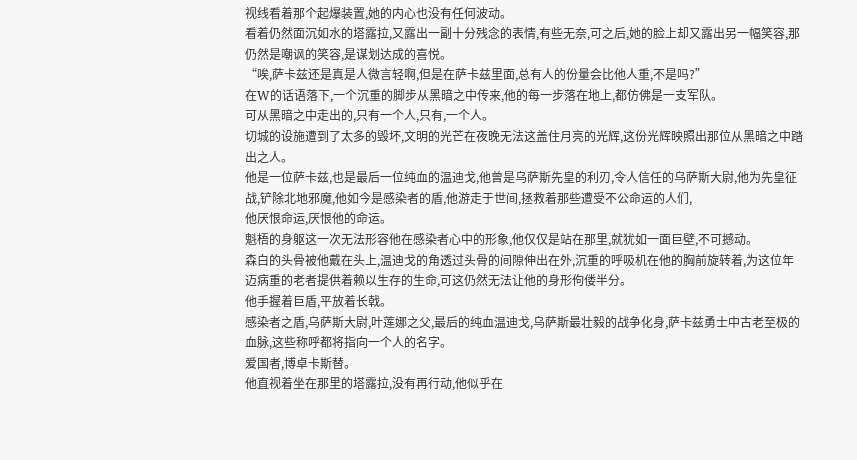视线看着那个起爆装置,她的内心也没有任何波动。
看着仍然面沉如水的塔露拉,又露出一副十分残念的表情,有些无奈,可之后,她的脸上却又露出另一幅笑容,那仍然是嘲讽的笑容,是谋划达成的喜悦。
“唉,萨卡兹还是真是人微言轻啊,但是在萨卡兹里面,总有人的份量会比他人重,不是吗?”
在W的话语落下,一个沉重的脚步从黑暗之中传来,他的每一步落在地上,都仿佛是一支军队。
可从黑暗之中走出的,只有一个人,只有,一个人。
切城的设施遭到了太多的毁坏,文明的光芒在夜晚无法这盖住月亮的光辉,这份光辉映照出那位从黑暗之中踏出之人。
他是一位萨卡兹,也是最后一位纯血的温迪戈,他曾是乌萨斯先皇的利刃,令人信任的乌萨斯大尉,他为先皇征战,铲除北地邪魔,他如今是感染者的盾,他游走于世间,拯救着那些遭受不公命运的人们,
他厌恨命运,厌恨他的命运。
魁梧的身躯这一次无法形容他在感染者心中的形象,他仅仅是站在那里,就犹如一面巨壁,不可撼动。
森白的头骨被他戴在头上,温迪戈的角透过头骨的间隙伸出在外,沉重的呼吸机在他的胸前旋转着,为这位年迈病重的老者提供着赖以生存的生命,可这仍然无法让他的身形佝偻半分。
他手握着巨盾,平放着长戟。
感染者之盾,乌萨斯大尉,叶莲娜之父,最后的纯血温迪戈,乌萨斯最壮毅的战争化身,萨卡兹勇士中古老至极的血脉,这些称呼都将指向一个人的名字。
爱国者,博卓卡斯替。
他直视着坐在那里的塔露拉,没有再行动,他似乎在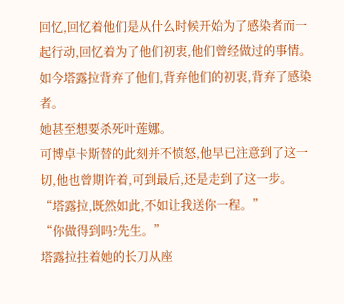回忆,回忆着他们是从什么时候开始为了感染者而一起行动,回忆着为了他们初衷,他们曾经做过的事情。
如今塔露拉背弃了他们,背弃他们的初衷,背弃了感染者。
她甚至想要杀死叶莲娜。
可博卓卡斯替的此刻并不愤怒,他早已注意到了这一切,他也曾期许着,可到最后,还是走到了这一步。
“塔露拉,既然如此,不如让我送你一程。”
“你做得到吗?先生。”
塔露拉拄着她的长刀从座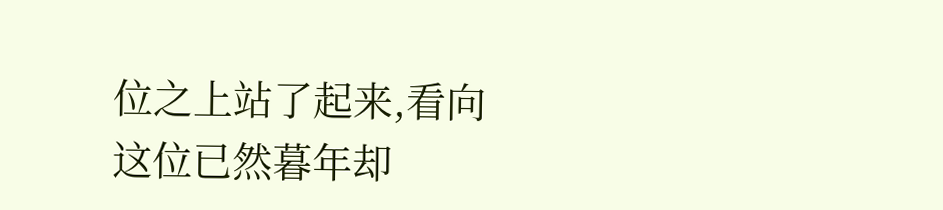位之上站了起来,看向这位已然暮年却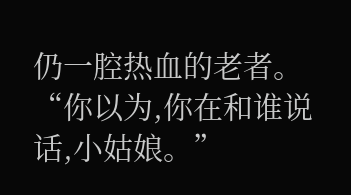仍一腔热血的老者。
“你以为,你在和谁说话,小姑娘。”